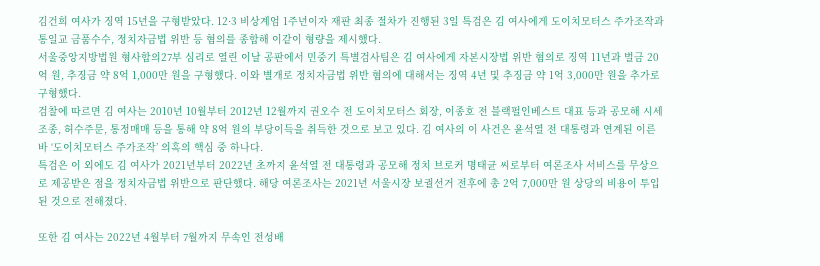김건희 여사가 징역 15년을 구형받았다. 12·3 비상계엄 1주년이자 재판 최종 절차가 진행된 3일 특검은 김 여사에게 도이치모터스 주가조작과 통일교 금품수수, 정치자금법 위반 등 혐의를 종합해 이같이 형량을 제시했다.
서울중앙지방법원 형사합의27부 심리로 열린 이날 공판에서 민중기 특별검사팀은 김 여사에게 자본시장법 위반 혐의로 징역 11년과 벌금 20억 원, 추징금 약 8억 1,000만 원을 구형했다. 이와 별개로 정치자금법 위반 혐의에 대해서는 징역 4년 및 추징금 약 1억 3,000만 원을 추가로 구형했다.
검찰에 따르면 김 여사는 2010년 10월부터 2012년 12월까지 권오수 전 도이치모터스 회장, 이종호 전 블랙펄인베스트 대표 등과 공모해 시세조종, 허수주문, 통정매매 등을 통해 약 8억 원의 부당이득을 취득한 것으로 보고 있다. 김 여사의 이 사건은 윤석열 전 대통령과 연계된 이른바 ‘도이치모터스 주가조작’ 의혹의 핵심 중 하나다.
특검은 이 외에도 김 여사가 2021년부터 2022년 초까지 윤석열 전 대통령과 공모해 정치 브로커 명태균 씨로부터 여론조사 서비스를 무상으로 제공받은 점을 정치자금법 위반으로 판단했다. 해당 여론조사는 2021년 서울시장 보궐선거 전후에 총 2억 7,000만 원 상당의 비용이 투입된 것으로 전해졌다.

또한 김 여사는 2022년 4월부터 7월까지 무속인 전성배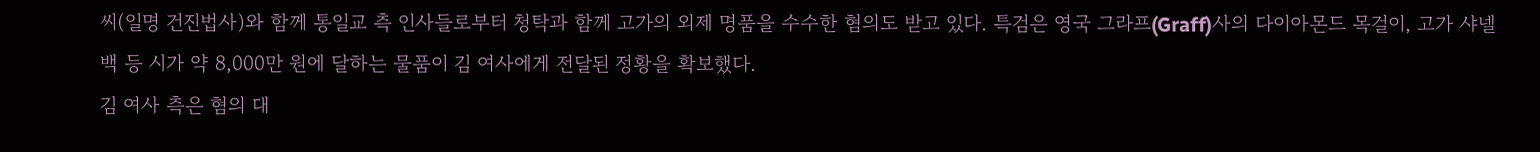씨(일명 건진법사)와 함께 통일교 측 인사들로부터 청탁과 함께 고가의 외제 명품을 수수한 혐의도 받고 있다. 특검은 영국 그라프(Graff)사의 다이아몬드 목걸이, 고가 샤넬백 등 시가 약 8,000만 원에 달하는 물품이 김 여사에게 전달된 정황을 확보했다.
김 여사 측은 혐의 대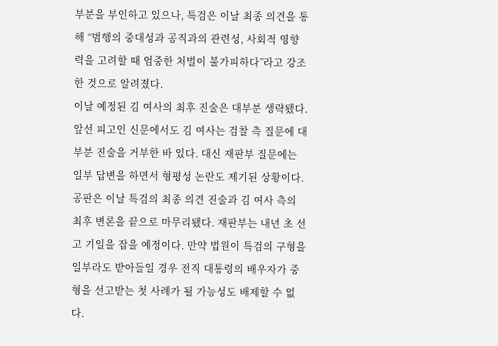부분을 부인하고 있으나, 특검은 이날 최종 의견을 통해 “범행의 중대성과 공직과의 관련성, 사회적 영향력을 고려할 때 엄중한 처벌이 불가피하다”라고 강조한 것으로 알려졌다.
이날 예정된 김 여사의 최후 진술은 대부분 생략됐다. 앞선 피고인 신문에서도 김 여사는 검찰 측 질문에 대부분 진술을 거부한 바 있다. 대신 재판부 질문에는 일부 답변을 하면서 형평성 논란도 제기된 상황이다.
공판은 이날 특검의 최종 의견 진술과 김 여사 측의 최후 변론을 끝으로 마무리됐다. 재판부는 내년 초 선고 기일을 잡을 예정이다. 만약 법원이 특검의 구형을 일부라도 받아들일 경우 전직 대통령의 배우자가 중형을 선고받는 첫 사례가 될 가능성도 배제할 수 없다.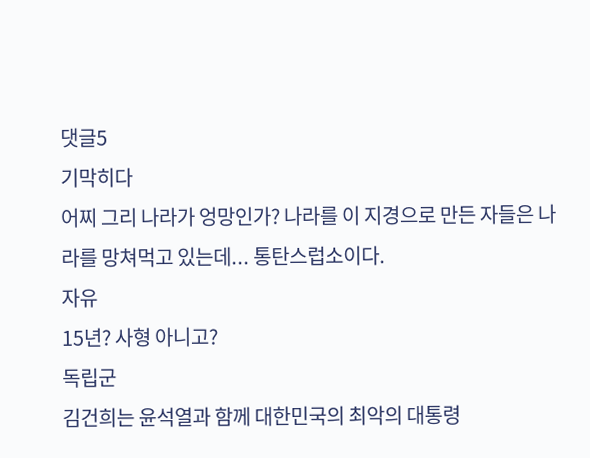댓글5
기막히다
어찌 그리 나라가 엉망인가? 나라를 이 지경으로 만든 자들은 나라를 망쳐먹고 있는데... 통탄스럽소이다.
자유
15년? 사형 아니고?
독립군
김건희는 윤석열과 함께 대한민국의 최악의 대통령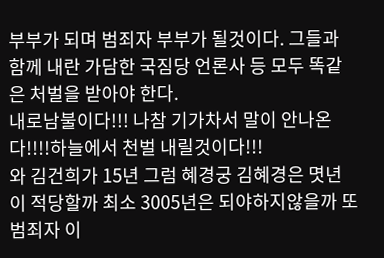부부가 되며 범죄자 부부가 될것이다. 그들과 함께 내란 가담한 국짐당 언론사 등 모두 똑같은 처벌을 받아야 한다.
내로남불이다!!! 나참 기가차서 말이 안나온다!!!!하늘에서 천벌 내릴것이다!!!
와 김건희가 15년 그럼 혜경궁 김혜경은 몃년이 적당할까 최소 3005년은 되야하지않을까 또 범죄자 이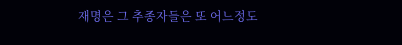재명은 그 추종자들은 또 어느정도